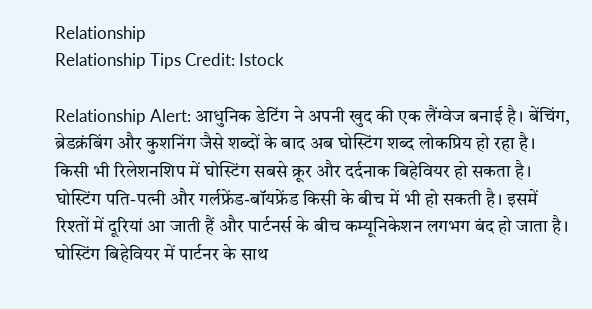Relationship
Relationship Tips Credit: Istock

Relationship Alert: आधुनिक डेटिंग ने अपनी खुद की एक लैंग्‍वेज बनाई है। बेंचिंग, ब्रेडक्रंबिंग और कुशनिंग जैसे शब्‍दों के बाद अब घोस्टिंग शब्‍द लोकप्रिय हो रहा है। किसी भी रिलेशनशिप में घोस्टिंग सबसे क्रूर और दर्दनाक बिहेवियर हो सकता है। घोस्टिंग पति-पत्‍नी और गर्लफ्रेंड-बॉयफ्रेंड किसी के बीच में भी हो सकती है। इसमें रिश्‍तों में दूरियां आ जाती हैं और पार्टनर्स के बीच कम्‍यूनिकेशन लगभग बंद हो जाता है। घोस्टिंग बिहेवियर में पार्टनर के साथ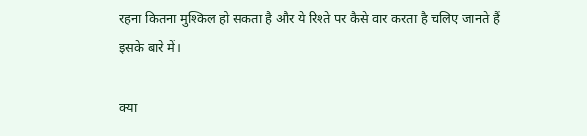रहना कितना मुश्किल हो सकता है और ये रिश्‍ते पर कैसे वार करता है चलिए जानते हैं इसके बारे में।

क्‍या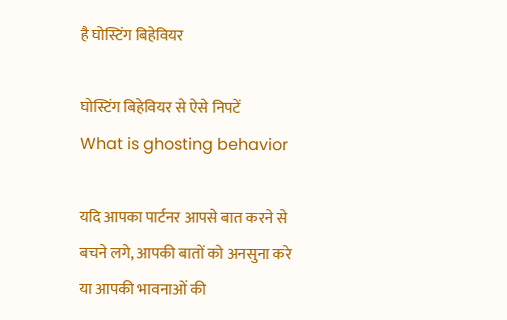है घोस्टिंग बिहेवियर

घोस्टिंग बिहेवियर से ऐसे निपटें
What is ghosting behavior

यदि आपका पार्टनर आपसे बात करने से बचने लगे, आपकी बातों को अनसुना करे या आपकी भावनाओं की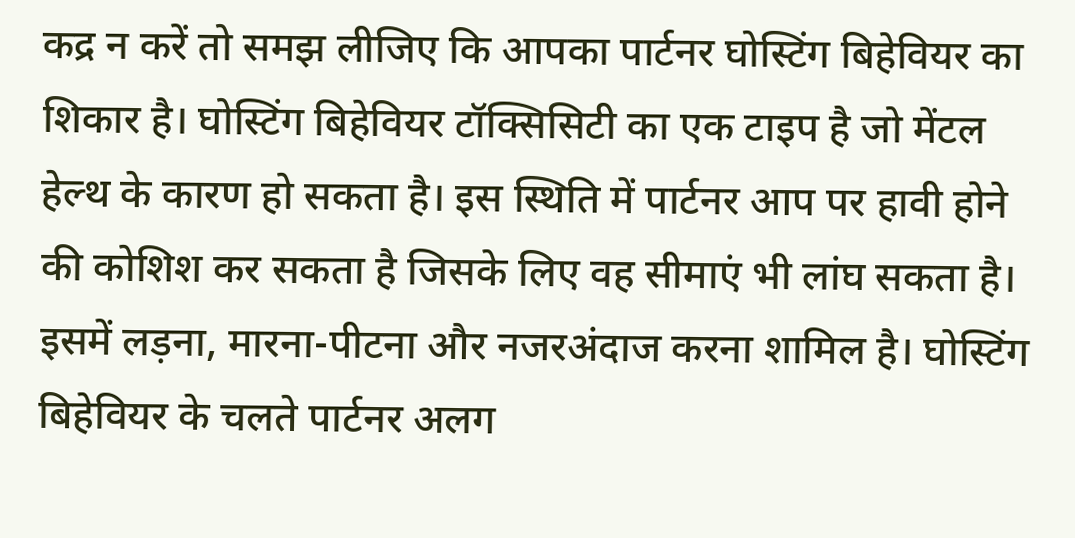कद्र न करें तो समझ लीजिए कि आपका पार्टनर घोस्टिंग बिहेवियर का शिकार है। घोस्टिंग बिहेवियर टॉक्सिसिटी का एक टाइप है जो मेंटल हेल्‍थ के कारण हो सकता है। इस स्थिति में पार्टनर आप पर हावी होने की कोशिश कर सकता है जिसके लिए वह सीमाएं भी लांघ सकता है। इसमें लड़ना, मारना-पीटना और नजरअंदाज करना शामिल है। घोस्टिंग बिहेवियर के चलते पार्टनर अलग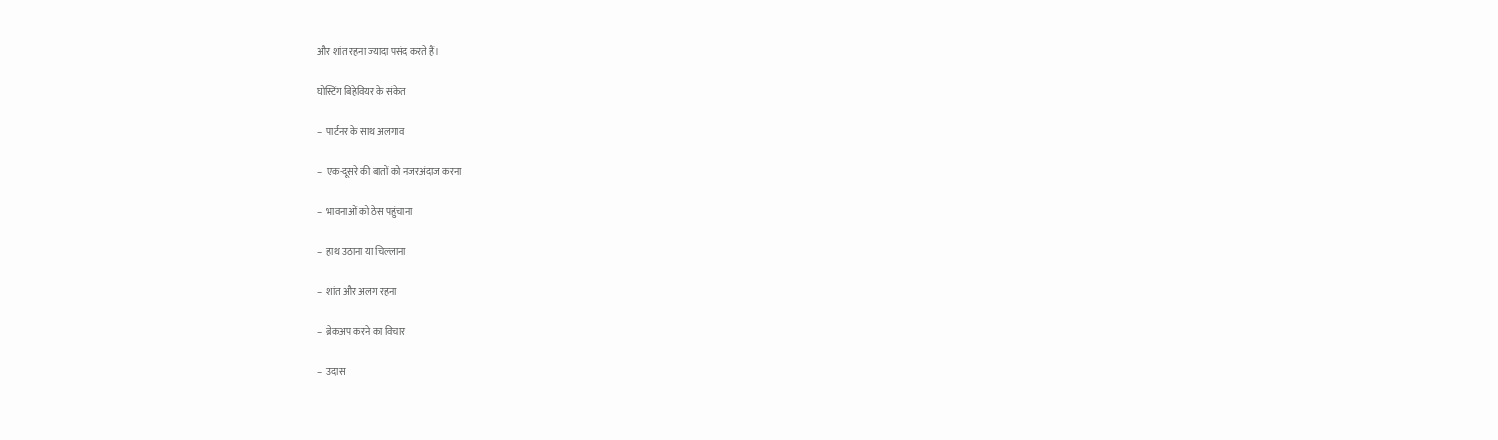और शांत रहना ज्‍यादा पसंद करते हैं।

घोस्टिंग बिहेवियर के संकेत

–  पार्टनर के साथ अलगाव

–  एक-दूसरे की बातों को नजरअंदाज करना

–  भावनाओं को ठेस पहुंचाना

–  हाथ उठाना या चिल्‍लाना

–  शांत और अलग रहना

–  ब्रेकअप करने का विचार

–  उदास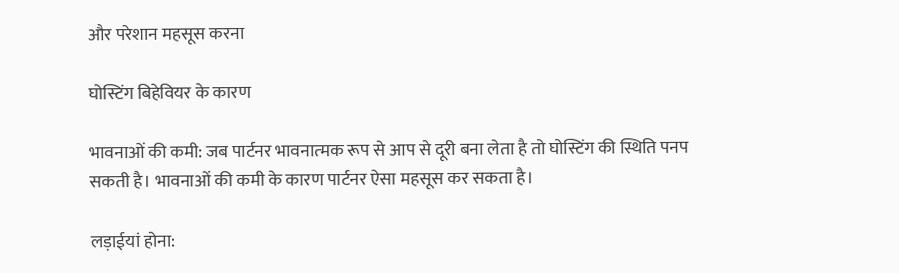और परेशान महसूस करना

घोस्टिंग बिहेवियर के कारण

भावनाओं की कमी: जब पार्टनर भावनात्‍मक रूप से आप से दूरी बना लेता है तो घोस्टिंग की स्थिति पनप सकती है। भावनाओं की कमी के कारण पार्टनर ऐसा महसूस कर सकता है।

लड़ाईयां होना: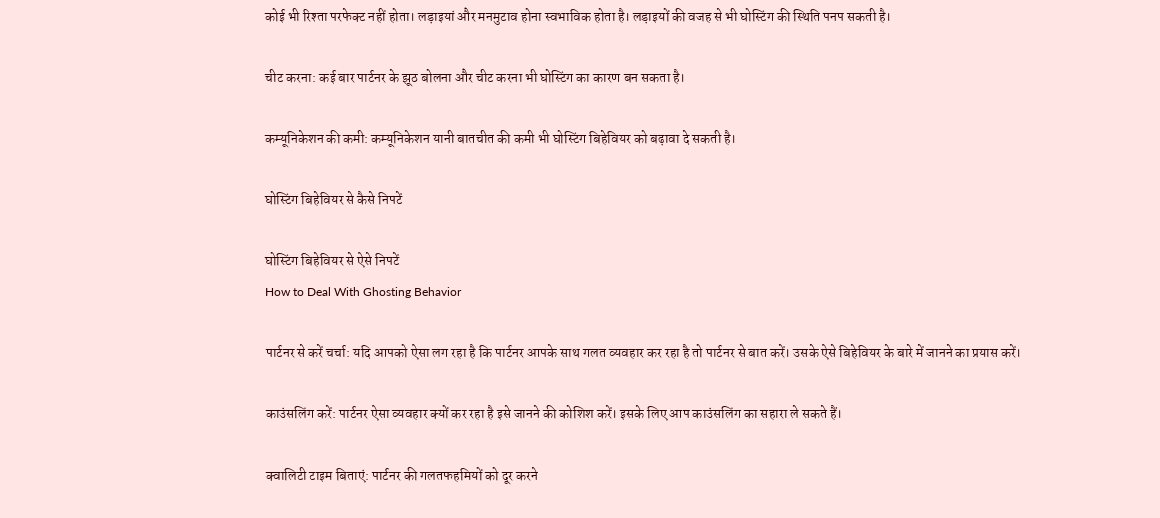कोई भी रिश्‍ता परफेक्‍ट नहीं होता। लड़ाइयां और मनमुटाव होना स्‍वभाविक होता है। लड़ाइयों की वजह से भी घोस्टिंग की स्थिति पनप सकती है।

चीट करना: कई बार पार्टनर के झूठ बोलना और चीट करना भी घोस्टिंग का कारण बन सकता है।

कम्‍यूनिकेशन की कमी: कम्‍यूनिकेशन यानी बातचीत की कमी भी घोस्टिंग बिहेवियर को बढ़ावा दे सकती है।

घोस्टिंग बिहेवियर से कैसे निपटें

घोस्टिंग बिहेवियर से ऐसे निपटें
How to Deal With Ghosting Behavior

पार्टनर से करें चर्चा: यदि आपको ऐसा लग रहा है कि पार्टनर आपके साथ गलत व्‍यवहार कर रहा है तो पार्टनर से बात करें। उसके ऐसे बिहेवियर के बारे में जानने का प्रयास करें।

काउंसलिंग करें: पार्टनर ऐसा व्‍यवहार क्‍यों कर रहा है इसे जानने की कोशिश करें। इसके लिए आप काउंसलिंग का सहारा ले सकते हैं।

क्‍वालिटी टाइम बिताएं: पार्टनर की गलतफहमियों को दूर करने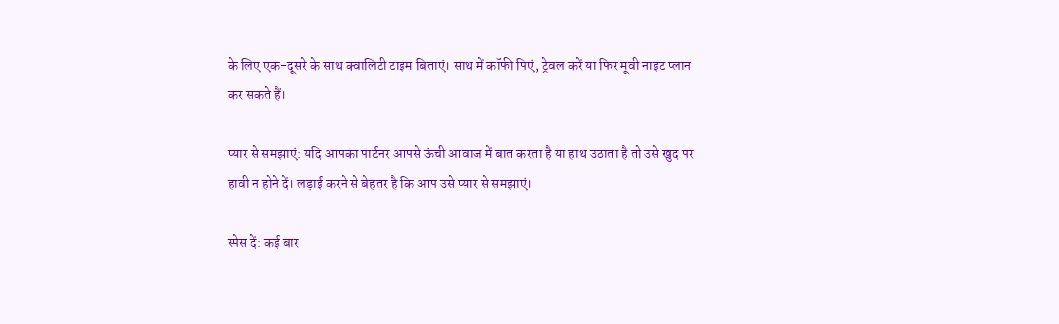के लिए एक-दूसरे के साथ क्‍वालिटी टाइम बिताएं। साथ में कॉफी पिएं, ट्रेवल करें या फिर मूवी नाइट प्‍लान कर सकते हैं।

प्‍यार से समझाएं: यदि आपका पार्टनर आपसे ऊंची आवाज में बात करता है या हाथ उठाता है तो उसे खुद पर हावी न होने दें। लड़ाई करने से बेहतर है कि आप उसे प्‍यार से समझाएं।

स्‍पेस दें: कई बार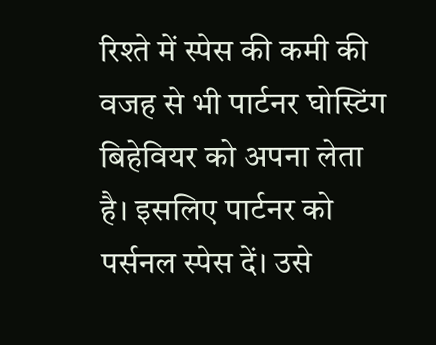रिश्‍ते में स्‍पेस की कमी की वजह से भी पार्टनर घोस्टिंग बिहेवियर को अपना लेता है। इसलिए पार्टनर को पर्सनल स्‍पेस दें। उसे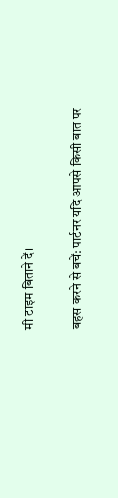मी टाइम बिताने दें।

बहस करने से बचें: पार्टनर यदि आपसे किसी बात पर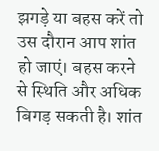झगड़े या बहस करें तो उस दौरान आप शांत हो जाएं। बहस करने से स्थिति और अधिक बिगड़ सकती है। शांत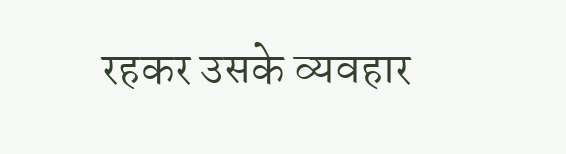रहकर उसके व्‍यवहार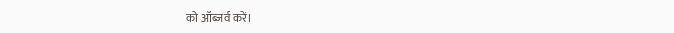को ऑब्‍जर्व करें।